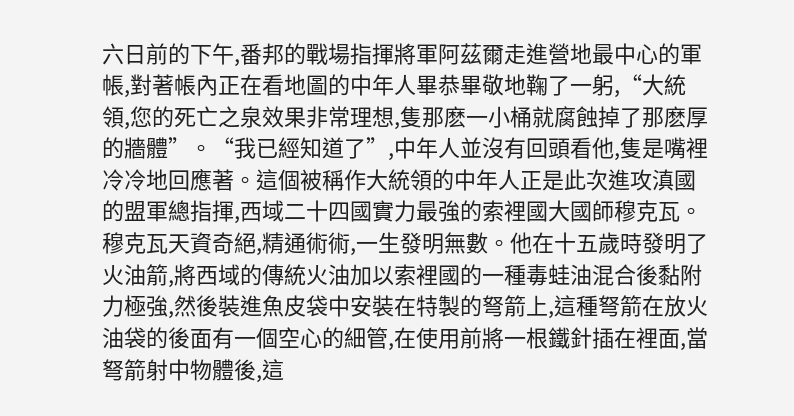六日前的下午,番邦的戰場指揮將軍阿茲爾走進營地最中心的軍帳,對著帳內正在看地圖的中年人畢恭畢敬地鞠了一躬,“大統領,您的死亡之泉效果非常理想,隻那麽一小桶就腐蝕掉了那麽厚的牆體”。“我已經知道了”,中年人並沒有回頭看他,隻是嘴裡冷冷地回應著。這個被稱作大統領的中年人正是此次進攻滇國的盟軍總指揮,西域二十四國實力最強的索裡國大國師穆克瓦。穆克瓦天資奇絕,精通術術,一生發明無數。他在十五歲時發明了火油箭,將西域的傳統火油加以索裡國的一種毒蛙油混合後黏附力極強,然後裝進魚皮袋中安裝在特製的弩箭上,這種弩箭在放火油袋的後面有一個空心的細管,在使用前將一根鐵針插在裡面,當弩箭射中物體後,這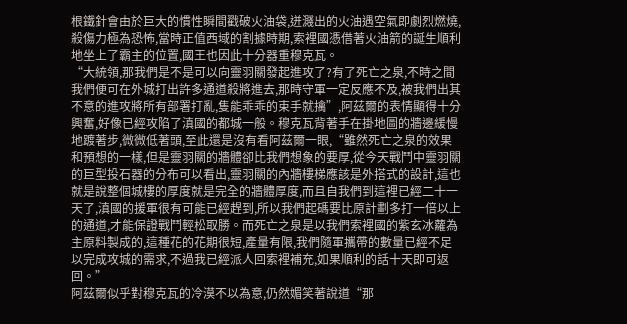根鐵針會由於巨大的慣性瞬間戳破火油袋,迸濺出的火油遇空氣即劇烈燃燒,殺傷力極為恐怖,當時正值西域的割據時期,索裡國憑借著火油箭的誕生順利地坐上了霸主的位置,國王也因此十分器重穆克瓦。
“大統領,那我們是不是可以向靈羽關發起進攻了?有了死亡之泉,不時之間我們便可在外城打出許多通道殺將進去,那時守軍一定反應不及,被我們出其不意的進攻將所有部署打亂,隻能乖乖的束手就擒”,阿茲爾的表情顯得十分興奮,好像已經攻陷了滇國的都城一般。穆克瓦背著手在掛地圖的牆邊緩慢地踱著步,微微低著頭,至此還是沒有看阿茲爾一眼,“雖然死亡之泉的效果和預想的一樣,但是靈羽關的牆體卻比我們想象的要厚,從今天戰鬥中靈羽關的巨型投石器的分布可以看出,靈羽關的內牆樓梯應該是外搭式的設計,這也就是說整個城樓的厚度就是完全的牆體厚度,而且自我們到這裡已經二十一天了,滇國的援軍很有可能已經趕到,所以我們起碼要比原計劃多打一倍以上的通道,才能保證戰鬥輕松取勝。而死亡之泉是以我們索裡國的紫玄冰蘿為主原料製成的,這種花的花期很短,產量有限,我們隨軍攜帶的數量已經不足以完成攻城的需求,不過我已經派人回索裡補充,如果順利的話十天即可返回。”
阿茲爾似乎對穆克瓦的冷漠不以為意,仍然媚笑著說道“那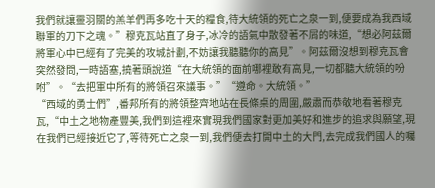我們就讓靈羽關的羔羊們再多吃十天的糧食,待大統領的死亡之泉一到,便要成為我西域聯軍的刀下之魂。”穆克瓦站直了身子,冰冷的語氣中散發著不屑的味道,“想必阿茲爾將軍心中已經有了完美的攻城計劃,不妨讓我聽聽你的高見”。阿茲爾沒想到穆克瓦會突然發問,一時語塞,撓著頭說道“在大統領的面前哪裡敢有高見,一切都聽大統領的吩咐”。“去把軍中所有的將領召來議事。”“遵命。大統領。”
“西域的勇士們”,番邦所有的將領整齊地站在長條桌的周圍,嚴肅而恭敬地看著穆克瓦,“中土之地物產豐美,我們到這裡來實現我們國家對更加美好和進步的追求與願望,現在我們已經接近它了,等待死亡之泉一到,我們便去打開中土的大門,去完成我們國人的囑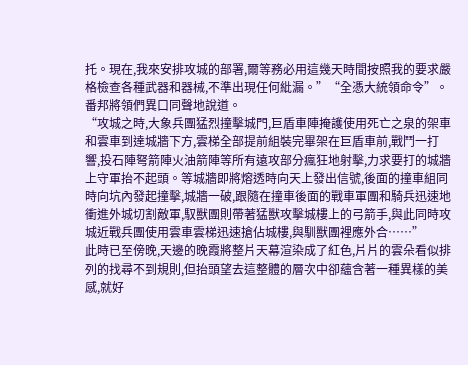托。現在,我來安排攻城的部署,爾等務必用這幾天時間按照我的要求嚴格檢查各種武器和器械,不準出現任何紕漏。”“全憑大統領命令”。番邦將領們異口同聲地說道。
“攻城之時,大象兵團猛烈撞擊城門,巨盾車陣掩護使用死亡之泉的架車和雲車到達城牆下方,雲梯全部提前組裝完畢架在巨盾車前,戰鬥一打響,投石陣弩箭陣火油箭陣等所有遠攻部分瘋狂地射擊,力求要打的城牆上守軍抬不起頭。等城牆即將熔透時向天上發出信號,後面的撞車組同時向坑內發起撞擊,城牆一破,跟隨在撞車後面的戰車軍團和騎兵迅速地衝進外城切割敵軍,馭獸團則帶著猛獸攻擊城樓上的弓箭手,與此同時攻城近戰兵團使用雲車雲梯迅速搶佔城樓,與馴獸團裡應外合……”
此時已至傍晚,天邊的晚霞將整片天幕渲染成了紅色,片片的雲朵看似排列的找尋不到規則,但抬頭望去這整體的層次中卻蘊含著一種異樣的美感,就好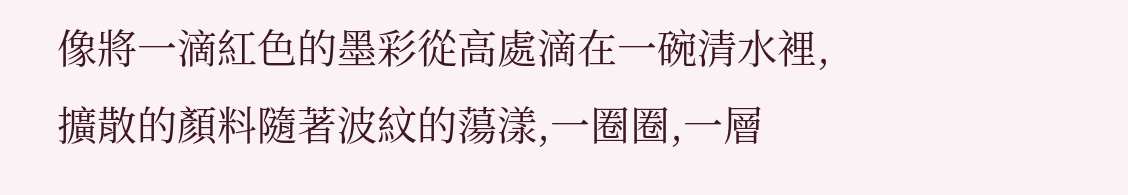像將一滴紅色的墨彩從高處滴在一碗清水裡,擴散的顏料隨著波紋的蕩漾,一圈圈,一層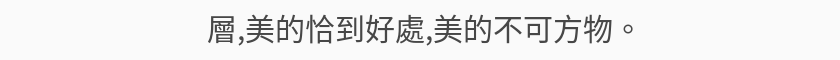層,美的恰到好處,美的不可方物。